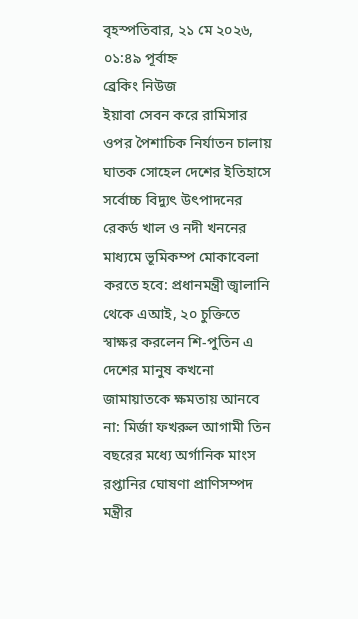বৃহস্পতিবার, ২১ মে ২০২৬, ০১:৪৯ পূর্বাহ্ন
ব্রেকিং নিউজ
ইয়াবা সেবন করে রামিসার ওপর পৈশাচিক নির্যাতন চালায় ঘাতক সোহেল দেশের ইতিহাসে সর্বোচ্চ বিদ্যুৎ উৎপাদনের রেকর্ড খাল ও নদী খননের মাধ্যমে ভূমিকম্প মোকাবেলা করতে হবে: প্রধানমন্ত্রী জ্বালানি থেকে এআই, ২০ চুক্তিতে স্বাক্ষর করলেন শি-পুতিন এ দেশের মানুষ কখনো জামায়াতকে ক্ষমতায় আনবে না: মির্জা ফখরুল আগামী তিন বছরের মধ্যে অর্গানিক মাংস রপ্তানির ঘোষণা প্রাণিসম্পদ মন্ত্রীর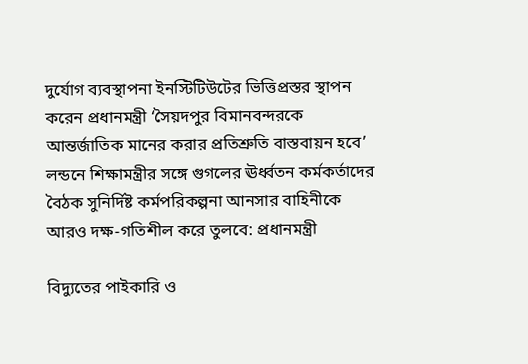দুর্যোগ ব্যবস্থাপনা ইনস্টিটিউটের ভিত্তিপ্রস্তর স্থাপন করেন প্রধানমন্ত্রী ‘সৈয়দপুর বিমানবন্দরকে আন্তর্জাতিক মানের করার প্রতিশ্রুতি বাস্তবায়ন হবে’ লন্ডনে শিক্ষামন্ত্রীর সঙ্গে গুগলের ঊর্ধ্বতন কর্মকর্তাদের বৈঠক সুনির্দিষ্ট কর্মপরিকল্পনা আনসার বাহিনীকে আরও দক্ষ-গতিশীল করে তুলবে: প্রধানমন্ত্রী

বিদ্যুতের পাইকারি ও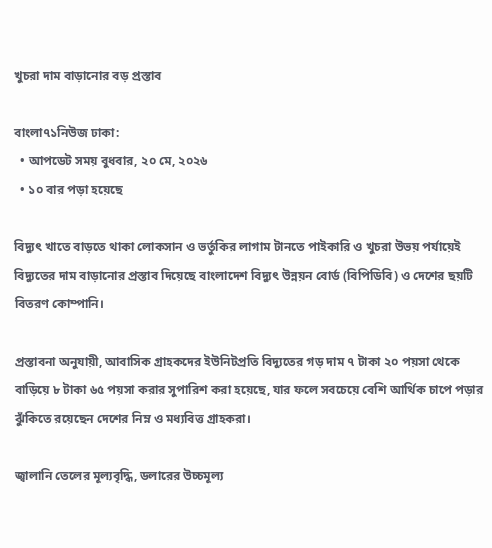খুচরা দাম বাড়ানোর বড় প্রস্তাব

বাংলা৭১নিউজ ঢাকা:
  • আপডেট সময় বুধবার, ২০ মে, ২০২৬
  • ১০ বার পড়া হয়েছে

বিদ্যুৎ খাতে বাড়তে থাকা লোকসান ও ভর্তুকির লাগাম টানতে পাইকারি ও খুচরা উভয় পর্যায়েই বিদ্যুতের দাম বাড়ানোর প্রস্তাব দিয়েছে বাংলাদেশ বিদ্যুৎ উন্নয়ন বোর্ড (বিপিডিবি) ও দেশের ছয়টি বিতরণ কোম্পানি।

প্রস্তাবনা অনুযায়ী, আবাসিক গ্রাহকদের ইউনিটপ্রতি বিদ্যুতের গড় দাম ৭ টাকা ২০ পয়সা থেকে বাড়িয়ে ৮ টাকা ৬৫ পয়সা করার সুপারিশ করা হয়েছে, যার ফলে সবচেয়ে বেশি আর্থিক চাপে পড়ার ঝুঁকিতে রয়েছেন দেশের নিম্ন ও মধ্যবিত্ত গ্রাহকরা।

জ্বালানি তেলের মূল্যবৃদ্ধি, ডলারের উচ্চমূল্য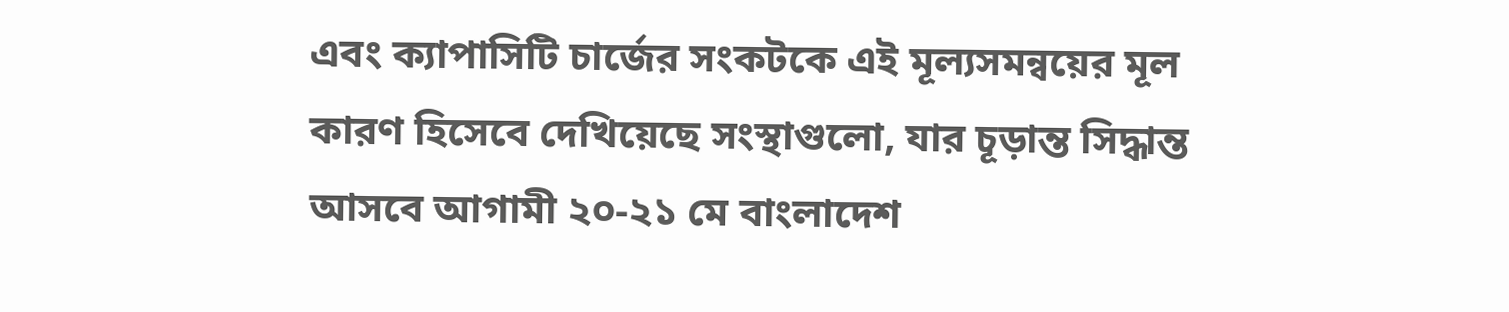এবং ক্যাপাসিটি চার্জের সংকটকে এই মূল্যসমন্বয়ের মূল কারণ হিসেবে দেখিয়েছে সংস্থাগুলো, যার চূড়ান্ত সিদ্ধান্ত আসবে আগামী ২০-২১ মে বাংলাদেশ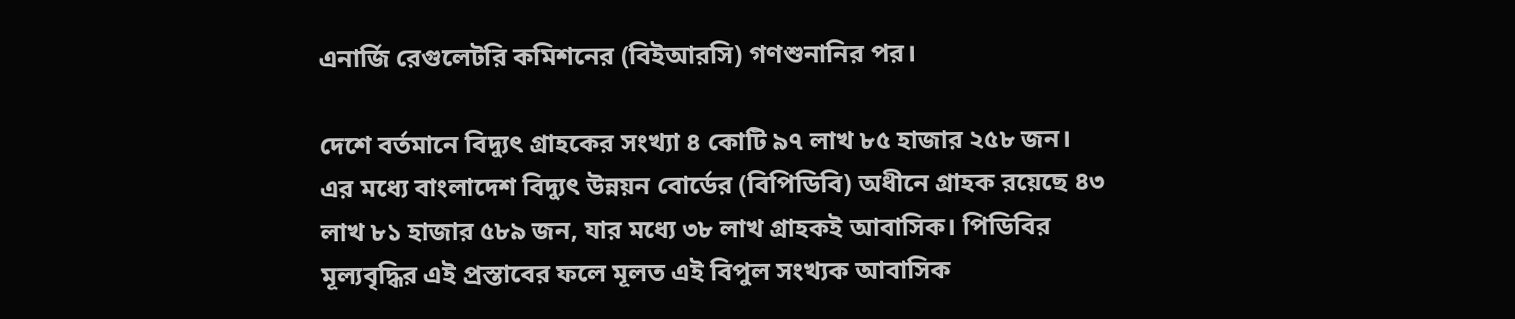এনার্জি রেগুলেটরি কমিশনের (বিইআরসি) গণশুনানির পর।

দেশে বর্তমানে বিদ্যুৎ গ্রাহকের সংখ্যা ৪ কোটি ৯৭ লাখ ৮৫ হাজার ২৫৮ জন। এর মধ্যে বাংলাদেশ বিদ্যুৎ উন্নয়ন বোর্ডের (বিপিডিবি) অধীনে গ্রাহক রয়েছে ৪৩ লাখ ৮১ হাজার ৫৮৯ জন, যার মধ্যে ৩৮ লাখ গ্রাহকই আবাসিক। পিডিবির মূল্যবৃদ্ধির এই প্রস্তাবের ফলে মূলত এই বিপুল সংখ্যক আবাসিক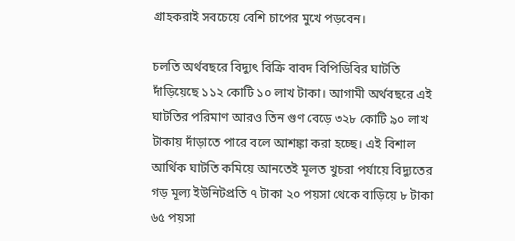গ্রাহকরাই সবচেয়ে বেশি চাপের মুখে পড়বেন।

চলতি অর্থবছরে বিদ্যুৎ বিক্রি বাবদ বিপিডিবির ঘাটতি দাঁড়িয়েছে ১১২ কোটি ১০ লাখ টাকা। আগামী অর্থবছরে এই ঘাটতির পরিমাণ আরও তিন গুণ বেড়ে ৩২৮ কোটি ৯০ লাখ টাকায় দাঁড়াতে পারে বলে আশঙ্কা করা হচ্ছে। এই বিশাল আর্থিক ঘাটতি কমিয়ে আনতেই মূলত খুচরা পর্যায়ে বিদ্যুতের গড় মূল্য ইউনিটপ্রতি ৭ টাকা ২০ পয়সা থেকে বাড়িয়ে ৮ টাকা ৬৫ পয়সা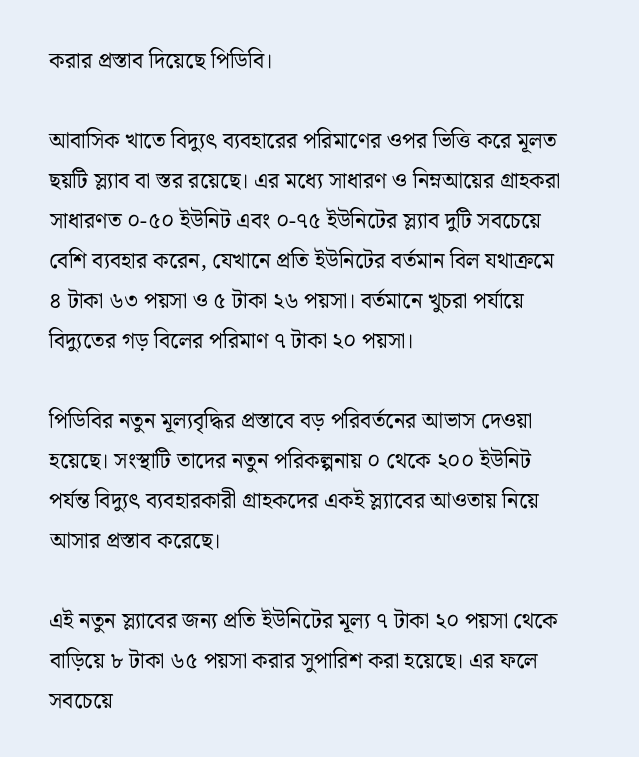করার প্রস্তাব দিয়েছে পিডিবি।

আবাসিক খাতে বিদ্যুৎ ব্যবহারের পরিমাণের ওপর ভিত্তি করে মূলত ছয়টি স্ল্যাব বা স্তর রয়েছে। এর মধ্যে সাধারণ ও নিম্নআয়ের গ্রাহকরা সাধারণত ০-৫০ ইউনিট এবং ০-৭৫ ইউনিটের স্ল্যাব দুটি সবচেয়ে বেশি ব্যবহার করেন, যেখানে প্রতি ইউনিটের বর্তমান বিল যথাক্রমে ৪ টাকা ৬৩ পয়সা ও ৫ টাকা ২৬ পয়সা। বর্তমানে খুচরা পর্যায়ে বিদ্যুতের গড় বিলের পরিমাণ ৭ টাকা ২০ পয়সা।

পিডিবির নতুন মূল্যবৃদ্ধির প্রস্তাবে বড় পরিবর্তনের আভাস দেওয়া হয়েছে। সংস্থাটি তাদের নতুন পরিকল্পনায় ০ থেকে ২০০ ইউনিট পর্যন্ত বিদ্যুৎ ব্যবহারকারী গ্রাহকদের একই স্ল্যাবের আওতায় নিয়ে আসার প্রস্তাব করেছে।

এই নতুন স্ল্যাবের জন্য প্রতি ইউনিটের মূল্য ৭ টাকা ২০ পয়সা থেকে বাড়িয়ে ৮ টাকা ৬৫ পয়সা করার সুপারিশ করা হয়েছে। এর ফলে সবচেয়ে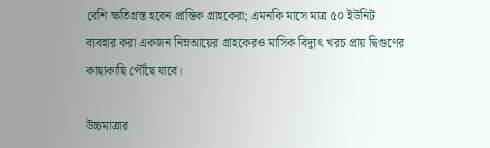বেশি ক্ষতিগ্রস্ত হবেন প্রান্তিক গ্রাহকেরা; এমনকি মাসে মাত্র ৫০ ইউনিট ব্যবহার করা একজন নিম্নআয়ের গ্রাহকেরও মাসিক বিদ্যুৎ খরচ প্রায় দ্বিগুণের কাছাকাছি পৌঁছে যাবে।

উচ্চমাত্রার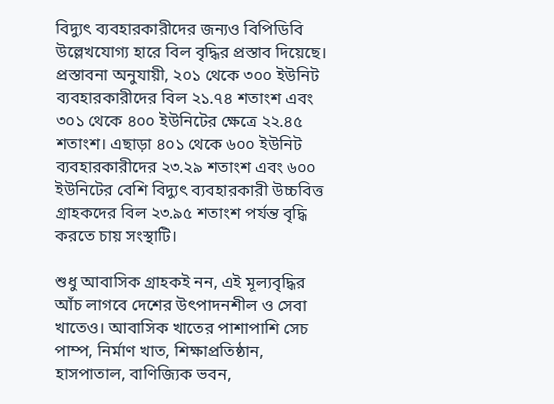বিদ্যুৎ ব্যবহারকারীদের জন্যও বিপিডিবি উল্লেখযোগ্য হারে বিল বৃদ্ধির প্রস্তাব দিয়েছে। প্রস্তাবনা অনুযায়ী, ২০১ থেকে ৩০০ ইউনিট ব্যবহারকারীদের বিল ২১.৭৪ শতাংশ এবং ৩০১ থেকে ৪০০ ইউনিটের ক্ষেত্রে ২২.৪৫ শতাংশ। এছাড়া ৪০১ থেকে ৬০০ ইউনিট ব্যবহারকারীদের ২৩.২৯ শতাংশ এবং ৬০০ ইউনিটের বেশি বিদ্যুৎ ব্যবহারকারী উচ্চবিত্ত গ্রাহকদের বিল ২৩.৯৫ শতাংশ পর্যন্ত বৃদ্ধি করতে চায় সংস্থাটি।

শুধু আবাসিক গ্রাহকই নন, এই মূল্যবৃদ্ধির আঁচ লাগবে দেশের উৎপাদনশীল ও সেবা খাতেও। আবাসিক খাতের পাশাপাশি সেচ পাম্প, নির্মাণ খাত, শিক্ষাপ্রতিষ্ঠান, হাসপাতাল, বাণিজ্যিক ভবন,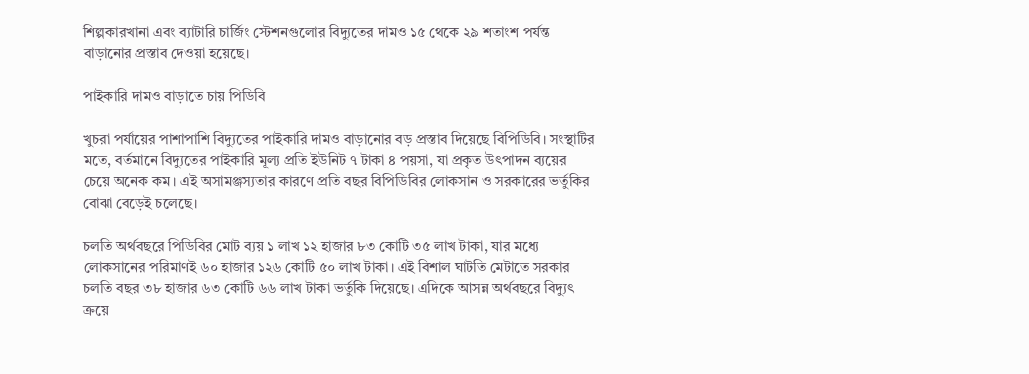শিল্পকারখানা এবং ব্যাটারি চার্জিং স্টেশনগুলোর বিদ্যুতের দামও ১৫ থেকে ২৯ শতাংশ পর্যন্ত বাড়ানোর প্রস্তাব দেওয়া হয়েছে।

পাইকারি দামও বাড়াতে চায় পিডিবি

খুচরা পর্যায়ের পাশাপাশি বিদ্যুতের পাইকারি দামও বাড়ানোর বড় প্রস্তাব দিয়েছে বিপিডিবি। সংস্থাটির মতে, বর্তমানে বিদ্যুতের পাইকারি মূল্য প্রতি ইউনিট ৭ টাকা ৪ পয়সা, যা প্রকৃত উৎপাদন ব্যয়ের চেয়ে অনেক কম। এই অসামঞ্জস্যতার কারণে প্রতি বছর বিপিডিবির লোকসান ও সরকারের ভর্তুকির বোঝা বেড়েই চলেছে।

চলতি অর্থবছরে পিডিবির মোট ব্যয় ১ লাখ ১২ হাজার ৮৩ কোটি ৩৫ লাখ টাকা, যার মধ্যে লোকসানের পরিমাণই ৬০ হাজার ১২৬ কোটি ৫০ লাখ টাকা। এই বিশাল ঘাটতি মেটাতে সরকার চলতি বছর ৩৮ হাজার ৬৩ কোটি ৬৬ লাখ টাকা ভর্তুকি দিয়েছে। এদিকে আসন্ন অর্থবছরে বিদ্যুৎ ক্রয়ে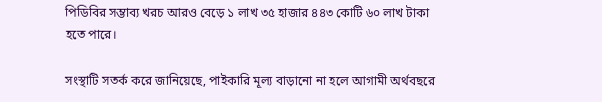পিডিবির সম্ভাব্য খরচ আরও বেড়ে ১ লাখ ৩৫ হাজার ৪৪৩ কোটি ৬০ লাখ টাকা হতে পারে।

সংস্থাটি সতর্ক করে জানিয়েছে, পাইকারি মূল্য বাড়ানো না হলে আগামী অর্থবছরে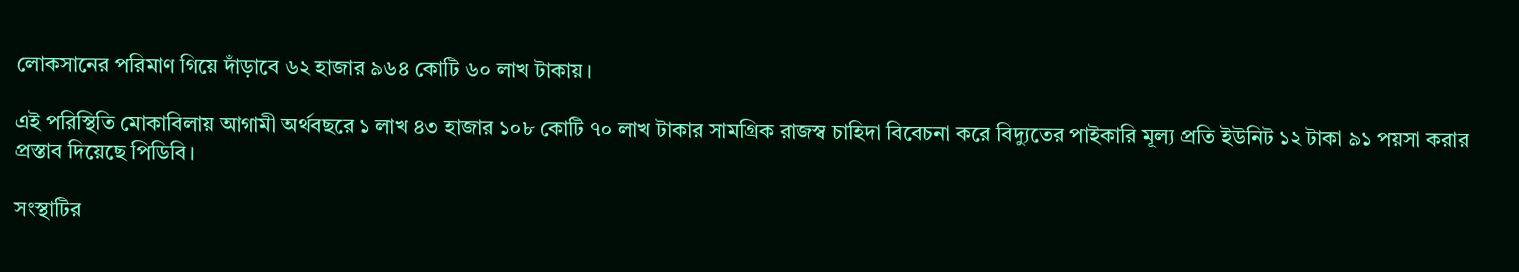লোকসানের পরিমাণ গিয়ে দাঁড়াবে ৬২ হাজার ৯৬৪ কোটি ৬০ লাখ টাকায়।

এই পরিস্থিতি মোকাবিলায় আগামী অর্থবছরে ১ লাখ ৪৩ হাজার ১০৮ কোটি ৭০ লাখ টাকার সামগ্রিক রাজস্ব চাহিদা বিবেচনা করে বিদ্যুতের পাইকারি মূল্য প্রতি ইউনিট ১২ টাকা ৯১ পয়সা করার প্রস্তাব দিয়েছে পিডিবি।

সংস্থাটির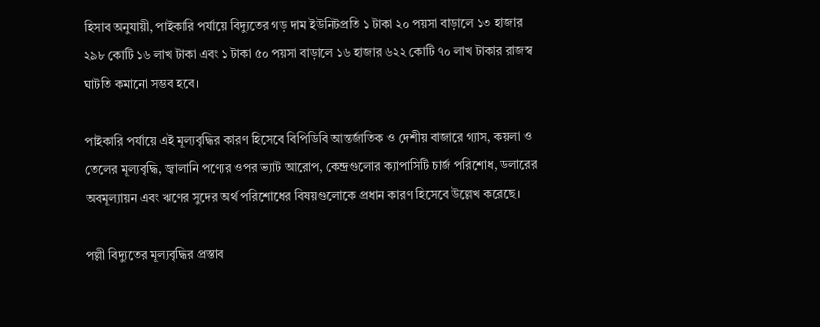হিসাব অনুযায়ী, পাইকারি পর্যায়ে বিদ্যুতের গড় দাম ইউনিটপ্রতি ১ টাকা ২০ পয়সা বাড়ালে ১৩ হাজার ২৯৮ কোটি ১৬ লাখ টাকা এবং ১ টাকা ৫০ পয়সা বাড়ালে ১৬ হাজার ৬২২ কোটি ৭০ লাখ টাকার রাজস্ব ঘাটতি কমানো সম্ভব হবে।

পাইকারি পর্যায়ে এই মূল্যবৃদ্ধির কারণ হিসেবে বিপিডিবি আন্তর্জাতিক ও দেশীয় বাজারে গ্যাস, কয়লা ও তেলের মূল্যবৃদ্ধি, জ্বালানি পণ্যের ওপর ভ্যাট আরোপ, কেন্দ্রগুলোর ক্যাপাসিটি চার্জ পরিশোধ, ডলারের অবমূল্যায়ন এবং ঋণের সুদের অর্থ পরিশোধের বিষয়গুলোকে প্রধান কারণ হিসেবে উল্লেখ করেছে।

পল্লী বিদ্যুতের মূল্যবৃদ্ধির প্রস্তাব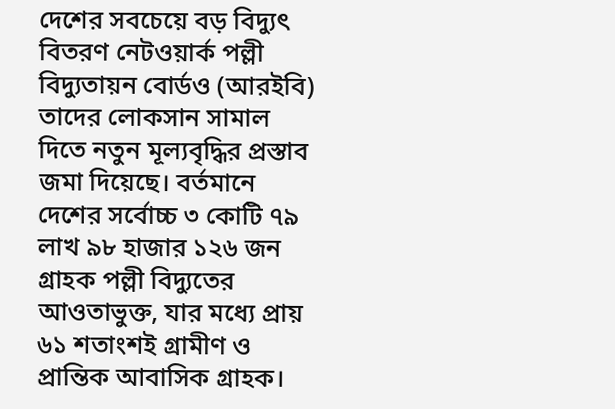দেশের সবচেয়ে বড় বিদ্যুৎ বিতরণ নেটওয়ার্ক পল্লী বিদ্যুতায়ন বোর্ডও (আরইবি) তাদের লোকসান সামাল দিতে নতুন মূল্যবৃদ্ধির প্রস্তাব জমা দিয়েছে। বর্তমানে দেশের সর্বোচ্চ ৩ কোটি ৭৯ লাখ ৯৮ হাজার ১২৬ জন গ্রাহক পল্লী বিদ্যুতের আওতাভুক্ত, যার মধ্যে প্রায় ৬১ শতাংশই গ্রামীণ ও প্রান্তিক আবাসিক গ্রাহক।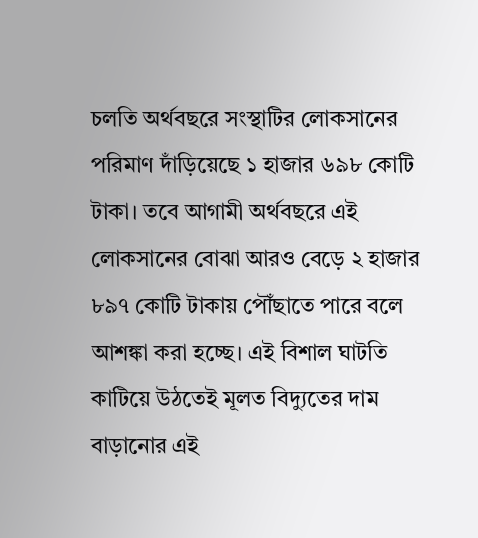চলতি অর্থবছরে সংস্থাটির লোকসানের পরিমাণ দাঁড়িয়েছে ১ হাজার ৬৯৮ কোটি টাকা। তবে আগামী অর্থবছরে এই লোকসানের বোঝা আরও বেড়ে ২ হাজার ৮৯৭ কোটি টাকায় পৌঁছাতে পারে বলে আশঙ্কা করা হচ্ছে। এই বিশাল ঘাটতি কাটিয়ে উঠতেই মূলত বিদ্যুতের দাম বাড়ানোর এই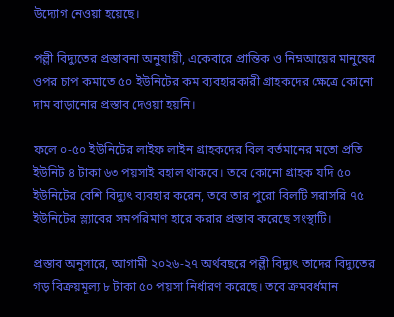উদ্যোগ নেওয়া হয়েছে।

পল্লী বিদ্যুতের প্রস্তাবনা অনুযায়ী, একেবারে প্রান্তিক ও নিম্নআয়ের মানুষের ওপর চাপ কমাতে ৫০ ইউনিটের কম ব্যবহারকারী গ্রাহকদের ক্ষেত্রে কোনো দাম বাড়ানোর প্রস্তাব দেওয়া হয়নি।

ফলে ০-৫০ ইউনিটের লাইফ লাইন গ্রাহকদের বিল বর্তমানের মতো প্রতি ইউনিট ৪ টাকা ৬৩ পয়সাই বহাল থাকবে। তবে কোনো গ্রাহক যদি ৫০ ইউনিটের বেশি বিদ্যুৎ ব্যবহার করেন, তবে তার পুরো বিলটি সরাসরি ৭৫ ইউনিটের স্ল্যাবের সমপরিমাণ হারে করার প্রস্তাব করেছে সংস্থাটি।

প্রস্তাব অনুসারে, আগামী ২০২৬-২৭ অর্থবছরে পল্লী বিদ্যুৎ তাদের বিদ্যুতের গড় বিক্রয়মূল্য ৮ টাকা ৫০ পয়সা নির্ধারণ করেছে। তবে ক্রমবর্ধমান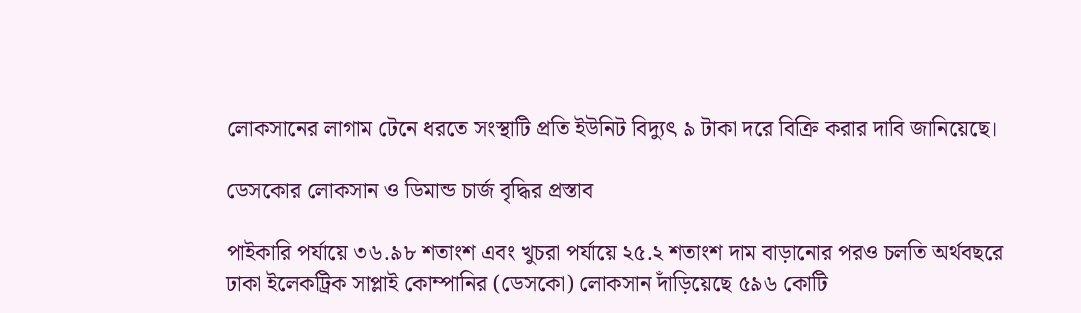লোকসানের লাগাম টেনে ধরতে সংস্থাটি প্রতি ইউনিট বিদ্যুৎ ৯ টাকা দরে বিক্রি করার দাবি জানিয়েছে।

ডেসকোর লোকসান ও ডিমান্ড চার্জ বৃদ্ধির প্রস্তাব

পাইকারি পর্যায়ে ৩৬.৯৮ শতাংশ এবং খুচরা পর্যায়ে ২৫.২ শতাংশ দাম বাড়ানোর পরও চলতি অর্থবছরে ঢাকা ইলেকট্রিক সাপ্লাই কোম্পানির (ডেসকো) লোকসান দাঁড়িয়েছে ৫৯৬ কোটি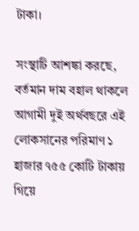টাকা।

সংস্থাটি আশঙ্কা করছে, বর্তমান দাম বহাল থাকলে আগামী দুই অর্থবছরে এই লোকসানের পরিমাণ ১ হাজার ৭৫৫ কোটি টাকায় গিয়ে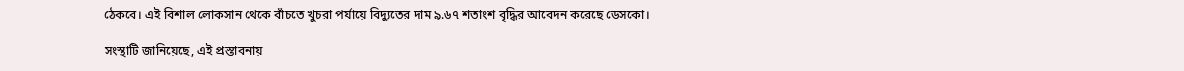ঠেকবে। এই বিশাল লোকসান থেকে বাঁচতে খুচরা পর্যায়ে বিদ্যুতের দাম ৯.৬৭ শতাংশ বৃদ্ধির আবেদন করেছে ডেসকো।

সংস্থাটি জানিয়েছে, এই প্রস্তাবনায়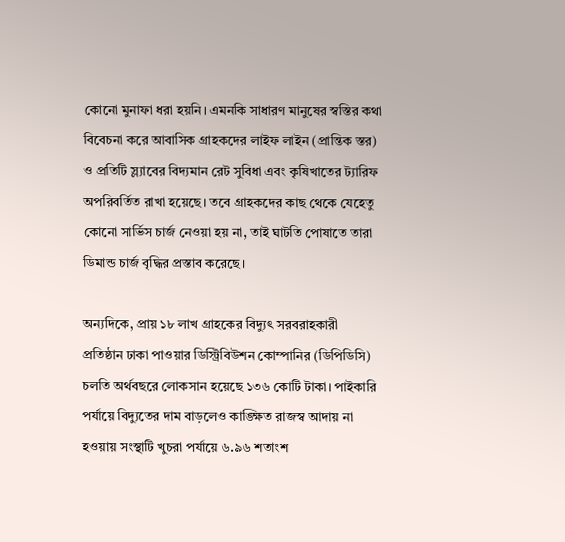কোনো মুনাফা ধরা হয়নি। এমনকি সাধারণ মানুষের স্বস্তির কথা বিবেচনা করে আবাসিক গ্রাহকদের লাইফ লাইন (প্রান্তিক স্তর) ও প্রতিটি স্ল্যাবের বিদ্যমান রেট সুবিধা এবং কৃষিখাতের ট্যারিফ অপরিবর্তিত রাখা হয়েছে। তবে গ্রাহকদের কাছ থেকে যেহেতু কোনো সার্ভিস চার্জ নেওয়া হয় না, তাই ঘাটতি পোষাতে তারা ডিমান্ড চার্জ বৃদ্ধির প্রস্তাব করেছে।

অন্যদিকে, প্রায় ১৮ লাখ গ্রাহকের বিদ্যুৎ সরবরাহকারী প্রতিষ্ঠান ঢাকা পাওয়ার ডিস্ট্রিবিউশন কোম্পানির (ডিপিডিসি) চলতি অর্থবছরে লোকসান হয়েছে ১৩৬ কোটি টাকা। পাইকারি পর্যায়ে বিদ্যুতের দাম বাড়লেও কাঙ্ক্ষিত রাজস্ব আদায় না হওয়ায় সংস্থাটি খুচরা পর্যায়ে ৬.৯৬ শতাংশ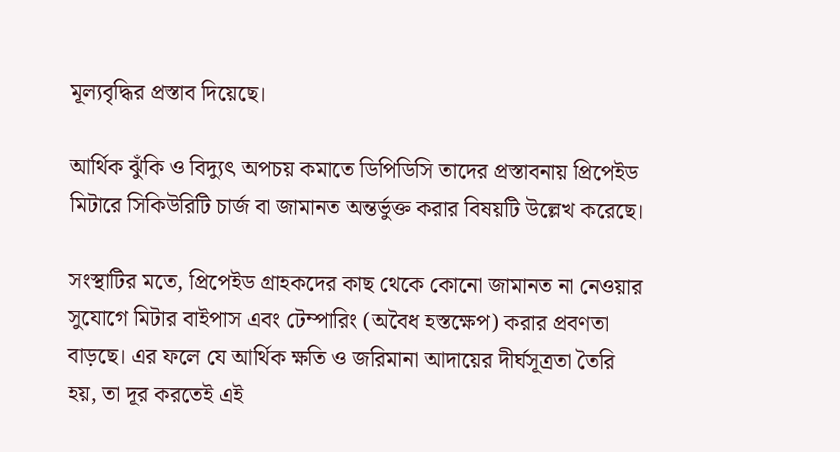মূল্যবৃদ্ধির প্রস্তাব দিয়েছে।

আর্থিক ঝুঁকি ও বিদ্যুৎ অপচয় কমাতে ডিপিডিসি তাদের প্রস্তাবনায় প্রিপেইড মিটারে সিকিউরিটি চার্জ বা জামানত অন্তর্ভুক্ত করার বিষয়টি উল্লেখ করেছে।

সংস্থাটির মতে, প্রিপেইড গ্রাহকদের কাছ থেকে কোনো জামানত না নেওয়ার সুযোগে মিটার বাইপাস এবং টেম্পারিং (অবৈধ হস্তক্ষেপ) করার প্রবণতা বাড়ছে। এর ফলে যে আর্থিক ক্ষতি ও জরিমানা আদায়ের দীর্ঘসূত্রতা তৈরি হয়, তা দূর করতেই এই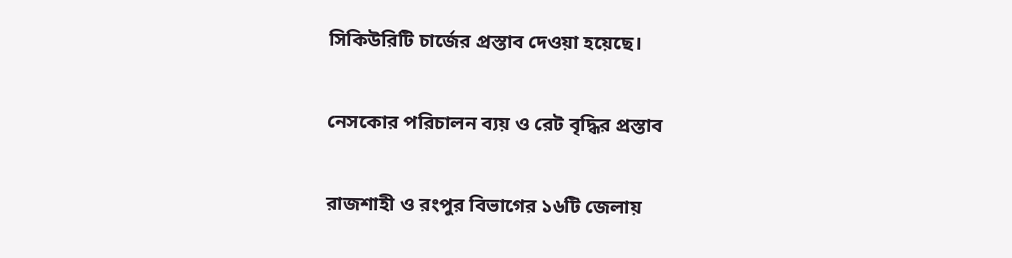সিকিউরিটি চার্জের প্রস্তাব দেওয়া হয়েছে।

নেসকোর পরিচালন ব্যয় ও রেট বৃদ্ধির প্রস্তাব

রাজশাহী ও রংপুর বিভাগের ১৬টি জেলায়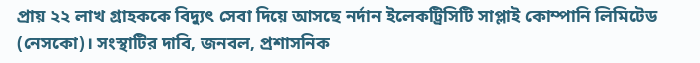প্রায় ২২ লাখ গ্রাহককে বিদ্যুৎ সেবা দিয়ে আসছে নর্দান ইলেকট্রিসিটি সাপ্লাই কোম্পানি লিমিটেড (নেসকো)। সংস্থাটির দাবি, জনবল, প্রশাসনিক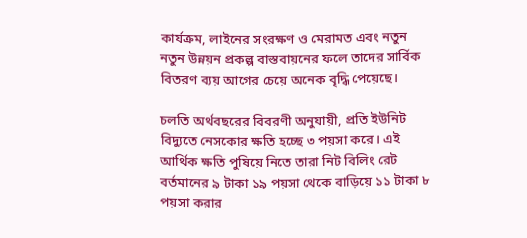কার্যক্রম, লাইনের সংরক্ষণ ও মেরামত এবং নতুন নতুন উন্নয়ন প্রকল্প বাস্তবায়নের ফলে তাদের সার্বিক বিতরণ ব্যয় আগের চেয়ে অনেক বৃদ্ধি পেয়েছে।

চলতি অর্থবছরের বিবরণী অনুযায়ী, প্রতি ইউনিট বিদ্যুতে নেসকোর ক্ষতি হচ্ছে ৩ পয়সা করে। এই আর্থিক ক্ষতি পুষিয়ে নিতে তারা নিট বিলিং রেট বর্তমানের ৯ টাকা ১৯ পয়সা থেকে বাড়িয়ে ১১ টাকা ৮ পয়সা করার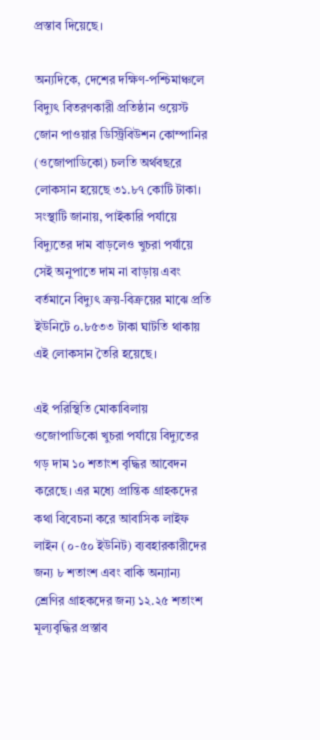প্রস্তাব দিয়েছে।

অন্যদিকে, দেশের দক্ষিণ-পশ্চিমাঞ্চলে বিদ্যুৎ বিতরণকারী প্রতিষ্ঠান ওয়েস্ট জোন পাওয়ার ডিস্ট্রিবিউশন কোম্পানির (ওজোপাডিকো) চলতি অর্থবছরে লোকসান হয়েছে ৩১.৮৭ কোটি টাকা। সংস্থাটি জানায়, পাইকারি পর্যায়ে বিদ্যুতের দাম বাড়লেও খুচরা পর্যায়ে সেই অনুপাতে দাম না বাড়ায় এবং বর্তমানে বিদ্যুৎ ক্রয়-বিক্রয়ের মাঝে প্রতি ইউনিটে ০.৮৫৩৩ টাকা ঘাটতি থাকায় এই লোকসান তৈরি হয়েছে।

এই পরিস্থিতি মোকাবিলায় ওজোপাডিকো খুচরা পর্যায়ে বিদ্যুতের গড় দাম ১০ শতাংশ বৃদ্ধির আবেদন করেছে। এর মধ্যে প্রান্তিক গ্রাহকদের কথা বিবেচনা করে আবাসিক লাইফ লাইন (০-৫০ ইউনিট) ব্যবহারকারীদের জন্য ৮ শতাংশ এবং বাকি অন্যান্য শ্রেণির গ্রাহকদের জন্য ১২.২৫ শতাংশ মূল্যবৃদ্ধির প্রস্তাব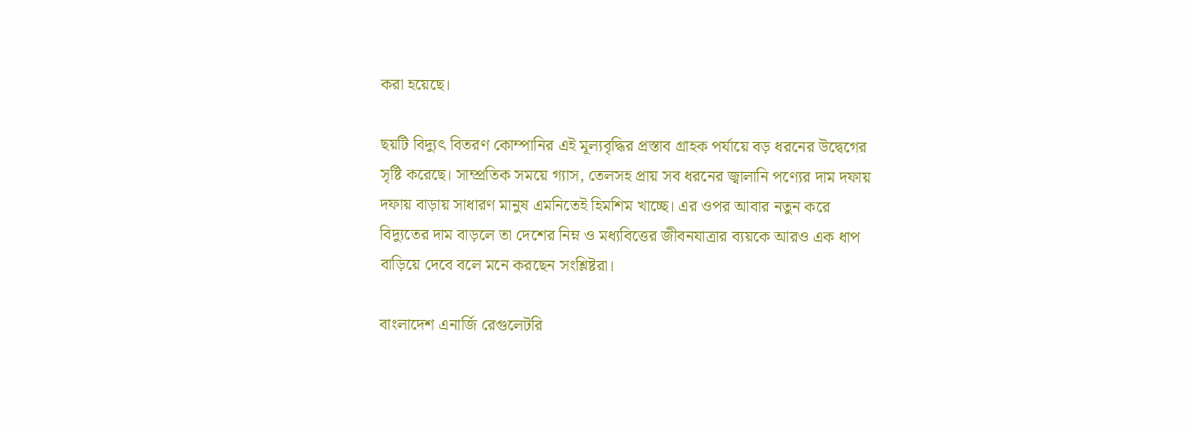করা হয়েছে।

ছয়টি বিদ্যুৎ বিতরণ কোম্পানির এই মূল্যবৃদ্ধির প্রস্তাব গ্রাহক পর্যায়ে বড় ধরনের উদ্বেগের সৃষ্টি করেছে। সাম্প্রতিক সময়ে গ্যাস, তেলসহ প্রায় সব ধরনের জ্বালানি পণ্যের দাম দফায় দফায় বাড়ায় সাধারণ মানুষ এমনিতেই হিমশিম খাচ্ছে। এর ওপর আবার নতুন করে বিদ্যুতের দাম বাড়লে তা দেশের নিম্ন ও মধ্যবিত্তের জীবনযাত্রার ব্যয়কে আরও এক ধাপ বাড়িয়ে দেবে বলে মনে করছেন সংশ্লিষ্টরা।

বাংলাদেশ এনার্জি রেগুলেটরি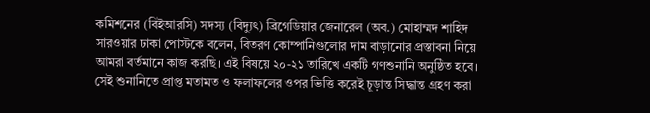কমিশনের (বিইআরসি) সদস্য (বিদ্যুৎ) ব্রিগেডিয়ার জেনারেল (অব.) মোহাম্মদ শাহিদ সারওয়ার ঢাকা পোস্টকে বলেন, বিতরণ কোম্পানিগুলোর দাম বাড়ানোর প্রস্তাবনা নিয়ে আমরা বর্তমানে কাজ করছি। এই বিষয়ে ২০-২১ তারিখে একটি গণশুনানি অনুষ্ঠিত হবে। সেই শুনানিতে প্রাপ্ত মতামত ও ফলাফলের ওপর ভিত্তি করেই চূড়ান্ত সিদ্ধান্ত গ্রহণ করা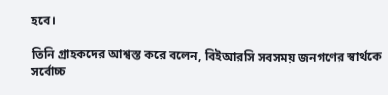হবে।

তিনি গ্রাহকদের আশ্বস্ত করে বলেন, বিইআরসি সবসময় জনগণের স্বার্থকে সর্বোচ্চ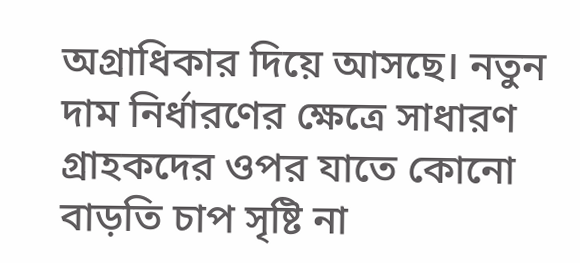অগ্রাধিকার দিয়ে আসছে। নতুন দাম নির্ধারণের ক্ষেত্রে সাধারণ গ্রাহকদের ওপর যাতে কোনো বাড়তি চাপ সৃষ্টি না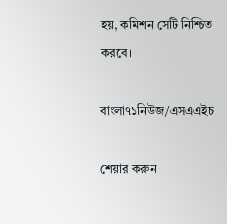হয়, কমিশন সেটি নিশ্চিত করবে।

বাংলা৭১নিউজ/এসএএইচ

শেয়ার করুন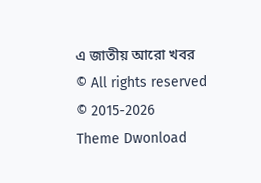এ জাতীয় আরো খবর
© All rights reserved © 2015-2026
Theme Dwonload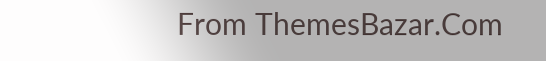From ThemesBazar.Com